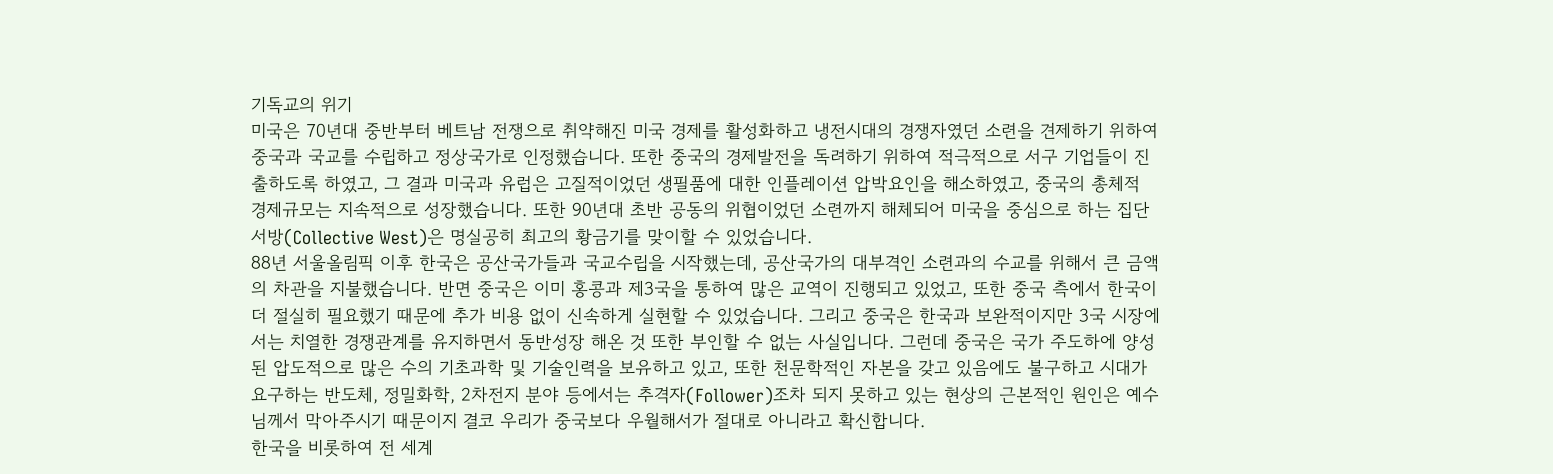기독교의 위기
미국은 70년대 중반부터 베트남 전쟁으로 취약해진 미국 경제를 활성화하고 냉전시대의 경쟁자였던 소련을 견제하기 위하여 중국과 국교를 수립하고 정상국가로 인정했습니다. 또한 중국의 경제발전을 독려하기 위하여 적극적으로 서구 기업들이 진출하도록 하였고, 그 결과 미국과 유럽은 고질적이었던 생필품에 대한 인플레이션 압박요인을 해소하였고, 중국의 총체적 경제규모는 지속적으로 성장했습니다. 또한 90년대 초반 공동의 위협이었던 소련까지 해체되어 미국을 중심으로 하는 집단서방(Collective West)은 명실공히 최고의 황금기를 맞이할 수 있었습니다.
88년 서울올림픽 이후 한국은 공산국가들과 국교수립을 시작했는데, 공산국가의 대부격인 소련과의 수교를 위해서 큰 금액의 차관을 지불했습니다. 반면 중국은 이미 홍콩과 제3국을 통하여 많은 교역이 진행되고 있었고, 또한 중국 측에서 한국이 더 절실히 필요했기 때문에 추가 비용 없이 신속하게 실현할 수 있었습니다. 그리고 중국은 한국과 보완적이지만 3국 시장에서는 치열한 경쟁관계를 유지하면서 동반성장 해온 것 또한 부인할 수 없는 사실입니다. 그런데 중국은 국가 주도하에 양성된 압도적으로 많은 수의 기초과학 및 기술인력을 보유하고 있고, 또한 천문학적인 자본을 갖고 있음에도 불구하고 시대가 요구하는 반도체, 정밀화학, 2차전지 분야 등에서는 추격자(Follower)조차 되지 못하고 있는 현상의 근본적인 원인은 예수님께서 막아주시기 때문이지 결코 우리가 중국보다 우월해서가 절대로 아니라고 확신합니다.
한국을 비롯하여 전 세계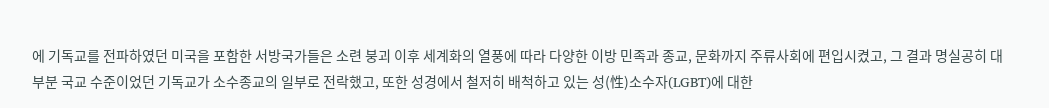에 기독교를 전파하였던 미국을 포함한 서방국가들은 소련 붕괴 이후 세계화의 열풍에 따라 다양한 이방 민족과 종교, 문화까지 주류사회에 편입시켰고, 그 결과 명실공히 대부분 국교 수준이었던 기독교가 소수종교의 일부로 전락했고, 또한 성경에서 철저히 배척하고 있는 성(性)소수자(LGBT)에 대한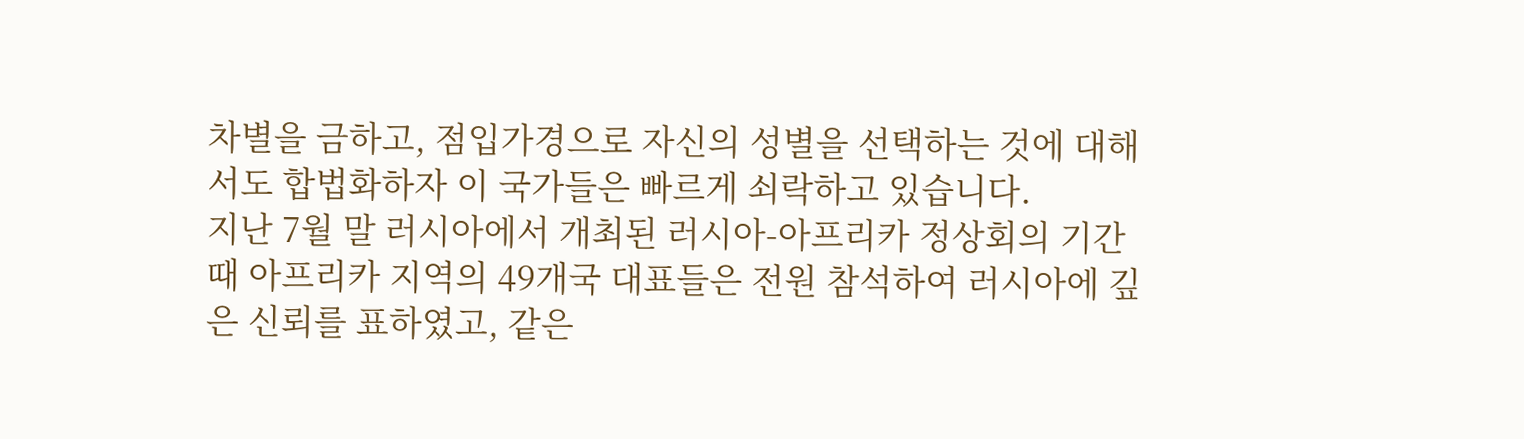차별을 금하고, 점입가경으로 자신의 성별을 선택하는 것에 대해서도 합법화하자 이 국가들은 빠르게 쇠락하고 있습니다.
지난 7월 말 러시아에서 개최된 러시아-아프리카 정상회의 기간 때 아프리카 지역의 49개국 대표들은 전원 참석하여 러시아에 깊은 신뢰를 표하였고, 같은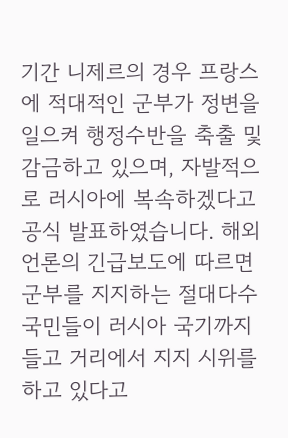기간 니제르의 경우 프랑스에 적대적인 군부가 정변을 일으켜 행정수반을 축출 및 감금하고 있으며, 자발적으로 러시아에 복속하겠다고 공식 발표하였습니다. 해외언론의 긴급보도에 따르면 군부를 지지하는 절대다수 국민들이 러시아 국기까지 들고 거리에서 지지 시위를 하고 있다고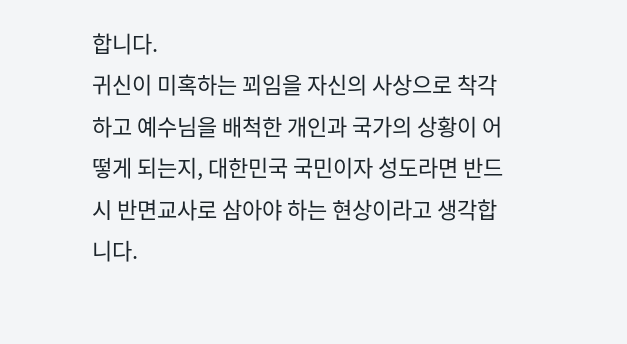합니다.
귀신이 미혹하는 꾀임을 자신의 사상으로 착각하고 예수님을 배척한 개인과 국가의 상황이 어떻게 되는지, 대한민국 국민이자 성도라면 반드시 반면교사로 삼아야 하는 현상이라고 생각합니다.